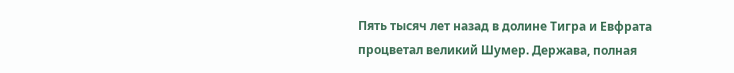Пять тысяч лет назад в долине Тигра и Евфрата процветал великий Шумер. Держава, полная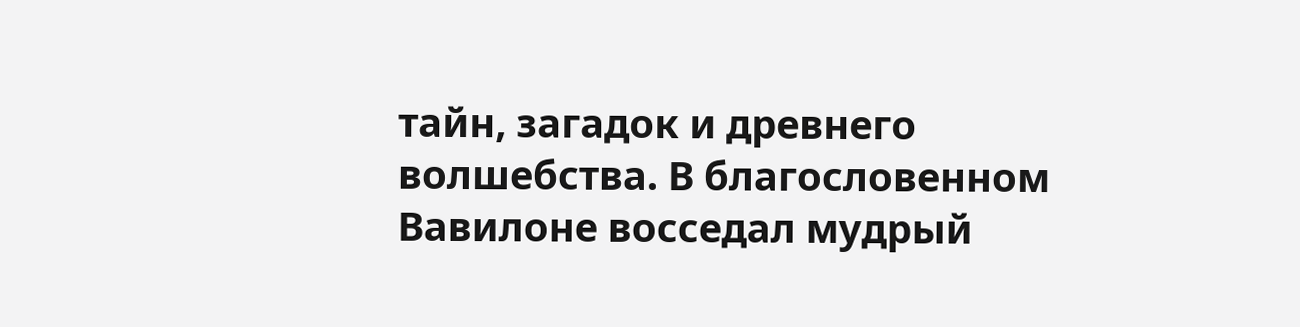тайн, загадок и древнего волшебства. В благословенном Вавилоне восседал мудрый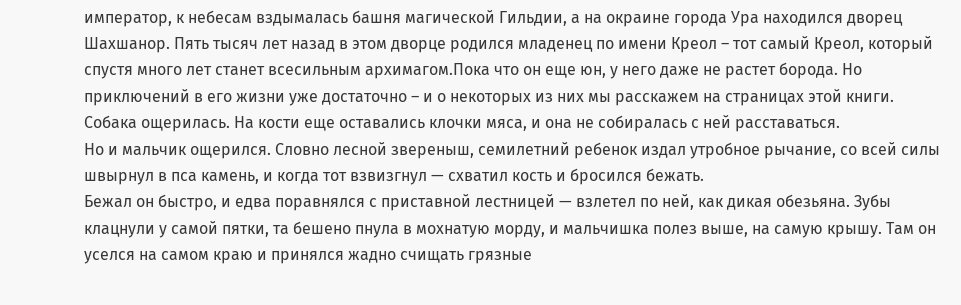император, к небесам вздымалась башня магической Гильдии, а на окраине города Ура находился дворец Шахшанор. Пять тысяч лет назад в этом дворце родился младенец по имени Креол – тот самый Креол, который спустя много лет станет всесильным архимагом.Пока что он еще юн, у него даже не растет борода. Но приключений в его жизни уже достаточно – и о некоторых из них мы расскажем на страницах этой книги.
Собака ощерилась. На кости еще оставались клочки мяса, и она не собиралась с ней расставаться.
Но и мальчик ощерился. Словно лесной звереныш, семилетний ребенок издал утробное рычание, со всей силы швырнул в пса камень, и когда тот взвизгнул — схватил кость и бросился бежать.
Бежал он быстро, и едва поравнялся с приставной лестницей — взлетел по ней, как дикая обезьяна. Зубы клацнули у самой пятки, та бешено пнула в мохнатую морду, и мальчишка полез выше, на самую крышу. Там он уселся на самом краю и принялся жадно счищать грязные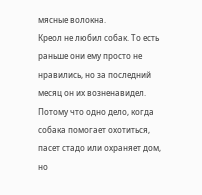мясные волокна.
Креол не любил собак. То есть раньше они ему просто не нравились, но за последний месяц он их возненавидел. Потому что одно дело, когда собака помогает охотиться, пасет стадо или охраняет дом, но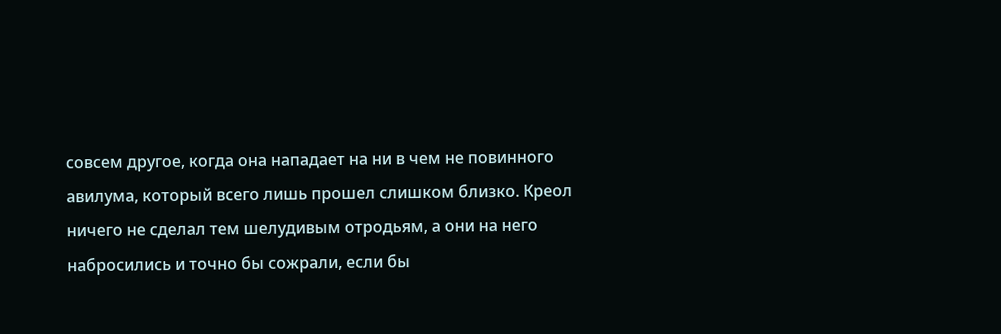совсем другое, когда она нападает на ни в чем не повинного авилума, который всего лишь прошел слишком близко. Креол ничего не сделал тем шелудивым отродьям, а они на него набросились и точно бы сожрали, если бы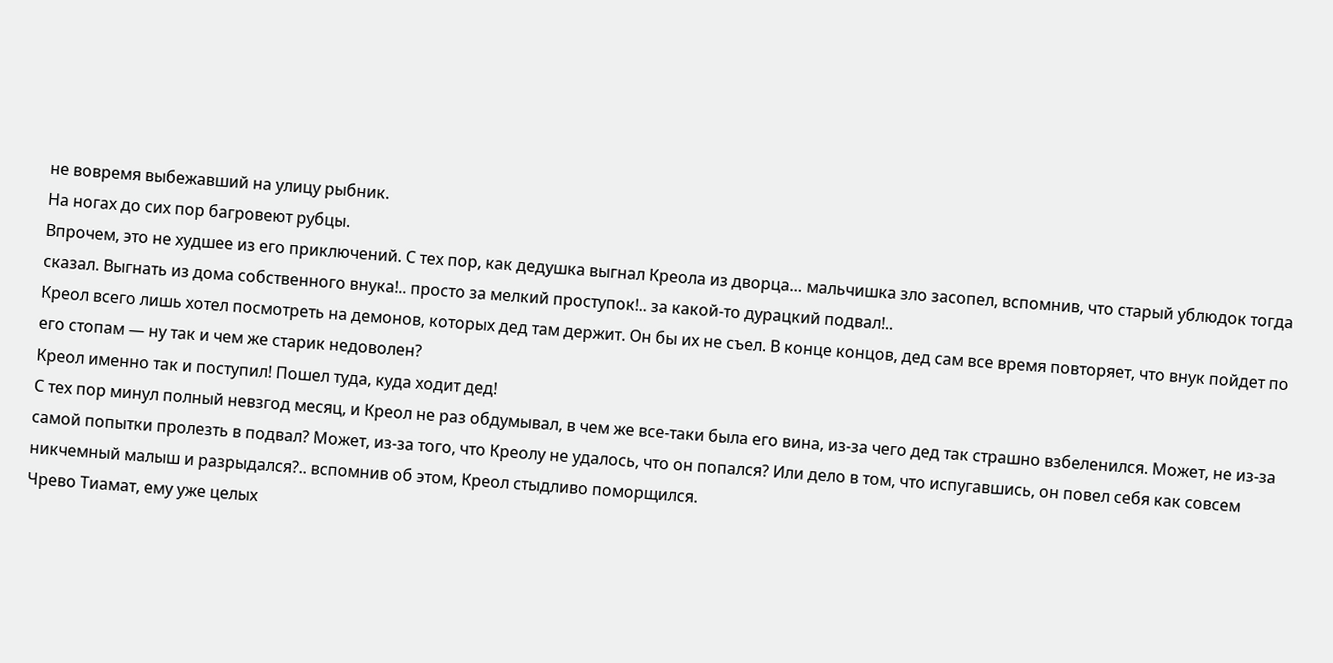не вовремя выбежавший на улицу рыбник.
На ногах до сих пор багровеют рубцы.
Впрочем, это не худшее из его приключений. С тех пор, как дедушка выгнал Креола из дворца… мальчишка зло засопел, вспомнив, что старый ублюдок тогда сказал. Выгнать из дома собственного внука!.. просто за мелкий проступок!.. за какой-то дурацкий подвал!..
Креол всего лишь хотел посмотреть на демонов, которых дед там держит. Он бы их не съел. В конце концов, дед сам все время повторяет, что внук пойдет по его стопам — ну так и чем же старик недоволен?
Креол именно так и поступил! Пошел туда, куда ходит дед!
С тех пор минул полный невзгод месяц, и Креол не раз обдумывал, в чем же все-таки была его вина, из-за чего дед так страшно взбеленился. Может, не из-за самой попытки пролезть в подвал? Может, из-за того, что Креолу не удалось, что он попался? Или дело в том, что испугавшись, он повел себя как совсем никчемный малыш и разрыдался?.. вспомнив об этом, Креол стыдливо поморщился.
Чрево Тиамат, ему уже целых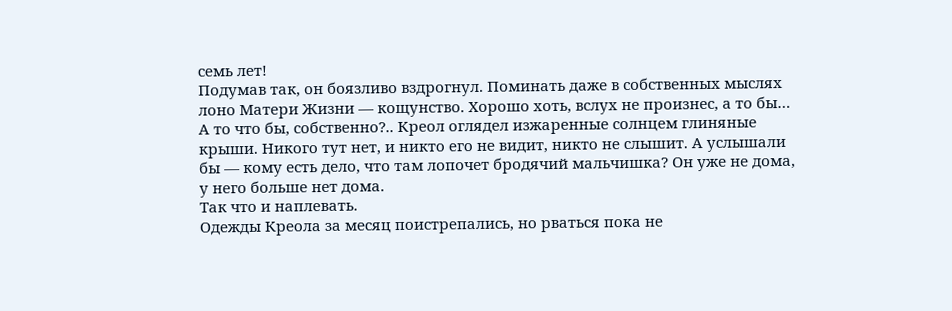семь лет!
Подумав так, он боязливо вздрогнул. Поминать даже в собственных мыслях лоно Матери Жизни — кощунство. Хорошо хоть, вслух не произнес, а то бы…
А то что бы, собственно?.. Креол оглядел изжаренные солнцем глиняные крыши. Никого тут нет, и никто его не видит, никто не слышит. А услышали бы — кому есть дело, что там лопочет бродячий мальчишка? Он уже не дома, у него больше нет дома.
Так что и наплевать.
Одежды Креола за месяц поистрепались, но рваться пока не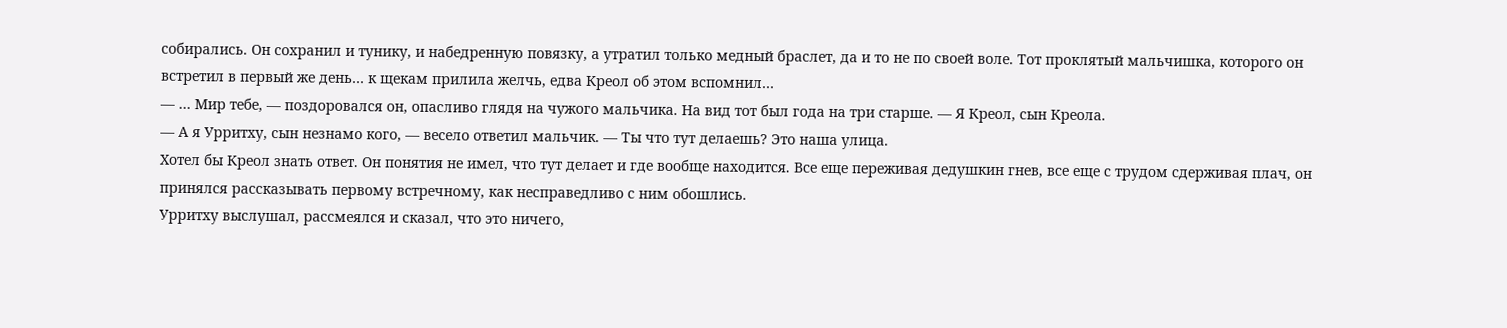собирались. Он сохранил и тунику, и набедренную повязку, а утратил только медный браслет, да и то не по своей воле. Тот проклятый мальчишка, которого он встретил в первый же день… к щекам прилила желчь, едва Креол об этом вспомнил…
— … Мир тебе, — поздоровался он, опасливо глядя на чужого мальчика. На вид тот был года на три старше. — Я Креол, сын Креола.
— А я Урритху, сын незнамо кого, — весело ответил мальчик. — Ты что тут делаешь? Это наша улица.
Хотел бы Креол знать ответ. Он понятия не имел, что тут делает и где вообще находится. Все еще переживая дедушкин гнев, все еще с трудом сдерживая плач, он принялся рассказывать первому встречному, как несправедливо с ним обошлись.
Урритху выслушал, рассмеялся и сказал, что это ничего,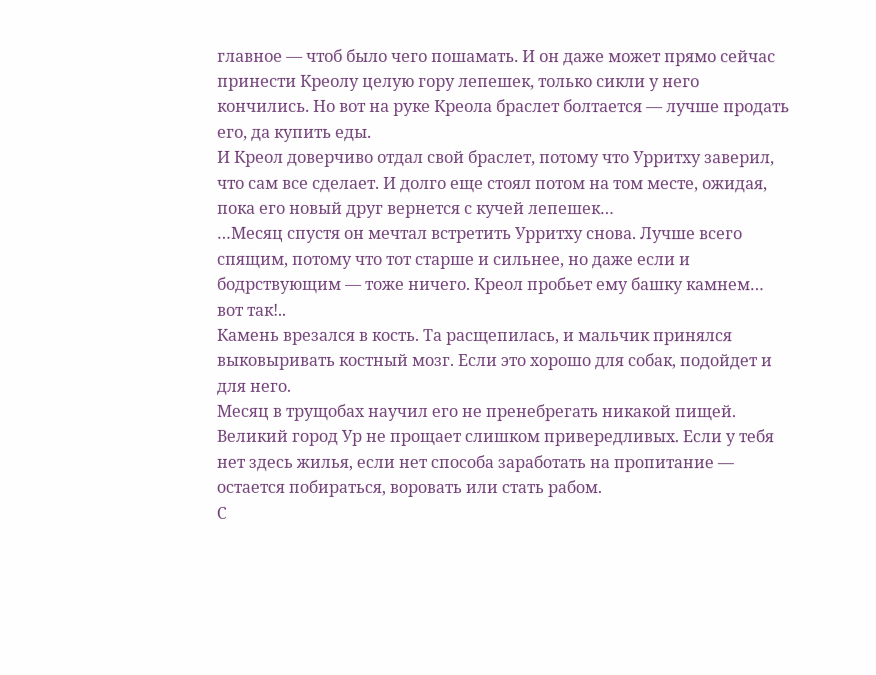главное — чтоб было чего пошамать. И он даже может прямо сейчас принести Креолу целую гору лепешек, только сикли у него кончились. Но вот на руке Креола браслет болтается — лучше продать его, да купить еды.
И Креол доверчиво отдал свой браслет, потому что Урритху заверил, что сам все сделает. И долго еще стоял потом на том месте, ожидая, пока его новый друг вернется с кучей лепешек…
…Месяц спустя он мечтал встретить Урритху снова. Лучше всего спящим, потому что тот старше и сильнее, но даже если и бодрствующим — тоже ничего. Креол пробьет ему башку камнем… вот так!..
Камень врезался в кость. Та расщепилась, и мальчик принялся выковыривать костный мозг. Если это хорошо для собак, подойдет и для него.
Месяц в трущобах научил его не пренебрегать никакой пищей. Великий город Ур не прощает слишком привередливых. Если у тебя нет здесь жилья, если нет способа заработать на пропитание — остается побираться, воровать или стать рабом.
С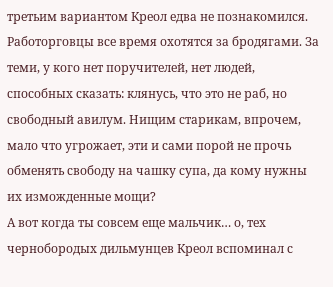третьим вариантом Креол едва не познакомился. Работорговцы все время охотятся за бродягами. За теми, у кого нет поручителей, нет людей, способных сказать: клянусь, что это не раб, но свободный авилум. Нищим старикам, впрочем, мало что угрожает, эти и сами порой не прочь обменять свободу на чашку супа, да кому нужны их изможденные мощи?
А вот когда ты совсем еще мальчик… о, тех чернобородых дильмунцев Креол вспоминал с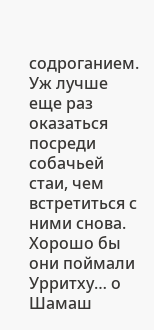содроганием. Уж лучше еще раз оказаться посреди собачьей стаи, чем встретиться с ними снова.
Хорошо бы они поймали Урритху… о Шамаш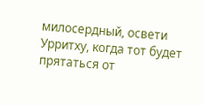милосердный, освети Урритху, когда тот будет прятаться от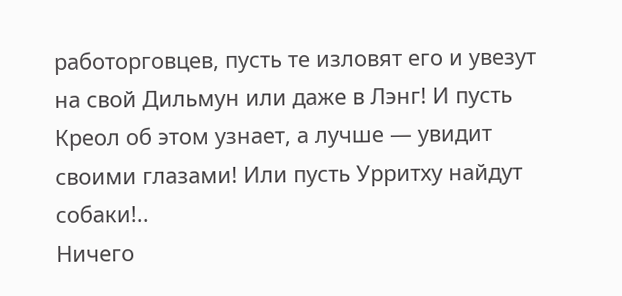работорговцев, пусть те изловят его и увезут на свой Дильмун или даже в Лэнг! И пусть Креол об этом узнает, а лучше — увидит своими глазами! Или пусть Урритху найдут собаки!..
Ничего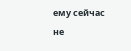ему сейчас не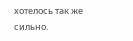хотелось так же сильно.